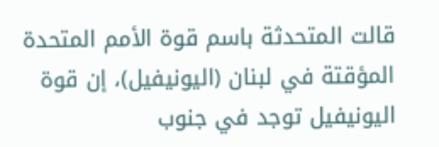قالت المتحدثة باسم قوة الأمم المتحدة المؤقتة في لبنان (اليونيفيل)، إن قوة اليونيفيل توجد في جنوب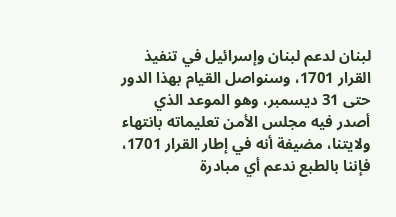لبنان لدعم لبنان وإسرائيل في تنفيذ القرار 1701، وسنواصل القيام بهذا الدور حتى 31 ديسمبر، وهو الموعد الذي أصدر فيه مجلس الأمن تعليماته بانتهاء ولايتنا، مضيفة أنه في إطار القرار 1701، فإننا بالطبع ندعم أي مبادرة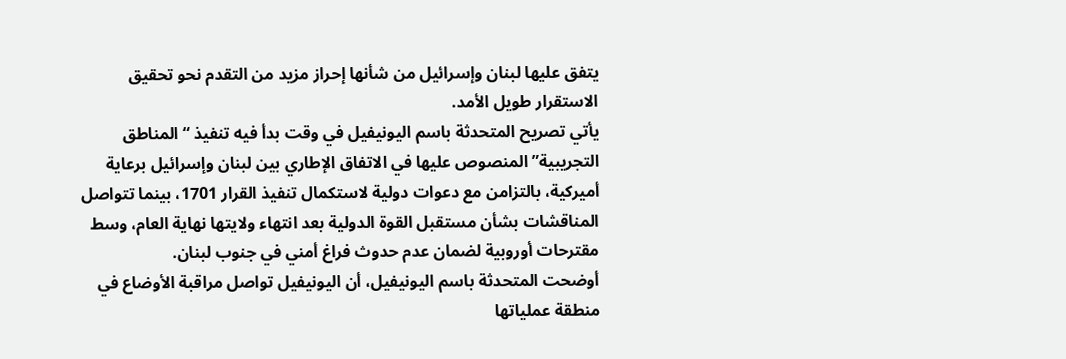يتفق عليها لبنان وإسرائيل من شأنها إحراز مزيد من التقدم نحو تحقيق الاستقرار طويل الأمد.
يأتي تصريح المتحدثة باسم اليونيفيل في وقت بدأ فيه تنفيذ “المناطق التجريبية” المنصوص عليها في الاتفاق الإطاري بين لبنان وإسرائيل برعاية أميركية، بالتزامن مع دعوات دولية لاستكمال تنفيذ القرار 1701، بينما تتواصل المناقشات بشأن مستقبل القوة الدولية بعد انتهاء ولايتها نهاية العام، وسط مقترحات أوروبية لضمان عدم حدوث فراغ أمني في جنوب لبنان.
أوضحت المتحدثة باسم اليونيفيل، أن اليونيفيل تواصل مراقبة الأوضاع في منطقة عملياتها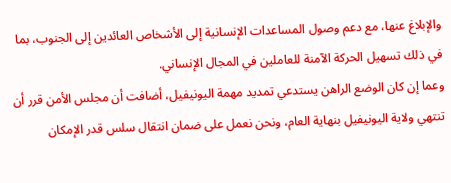والإبلاغ عنها، مع دعم وصول المساعدات الإنسانية إلى الأشخاص العائدين إلى الجنوب، بما في ذلك تسهيل الحركة الآمنة للعاملين في المجال الإنساني.
وعما إن كان الوضع الراهن يستدعي تمديد مهمة اليونيفيل، أضافت أن مجلس الأمن قرر أن تنتهي ولاية اليونيفيل بنهاية العام، ونحن نعمل على ضمان انتقال سلس قدر الإمكان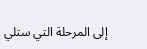إلى المرحلة التي ستلي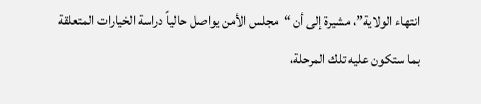انتهاء الولاية”، مشيرة إلى أن “مجلس الأمن يواصل حالياً دراسة الخيارات المتعلقة بما ستكون عليه تلك المرحلة،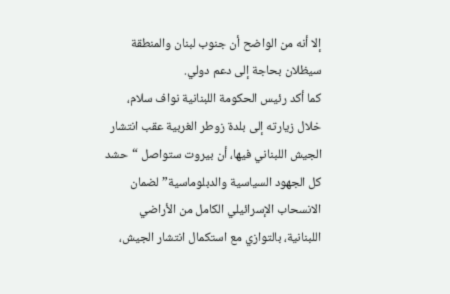إلا أنه من الواضح أن جنوب لبنان والمنطقة سيظلان بحاجة إلى دعم دولي.
كما أكد رئيس الحكومة اللبنانية نواف سلام، خلال زيارته إلى بلدة زوطر الغربية عقب انتشار الجيش اللبناني فيها، أن بيروت ستواصل “حشد كل الجهود السياسية والدبلوماسية” لضمان الانسحاب الإسرائيلي الكامل من الأراضي اللبنانية، بالتوازي مع استكمال انتشار الجيش،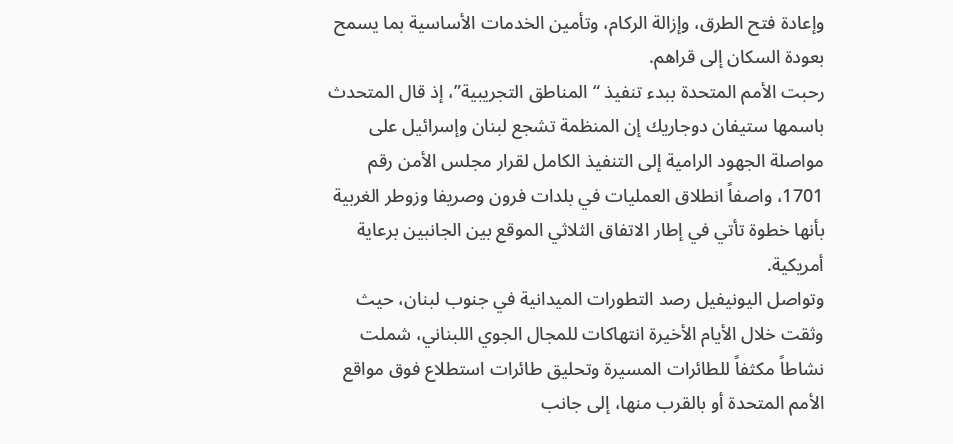وإعادة فتح الطرق، وإزالة الركام، وتأمين الخدمات الأساسية بما يسمح بعودة السكان إلى قراهم.
رحبت الأمم المتحدة ببدء تنفيذ “المناطق التجريبية”، إذ قال المتحدث باسمها ستيفان دوجاريك إن المنظمة تشجع لبنان وإسرائيل على مواصلة الجهود الرامية إلى التنفيذ الكامل لقرار مجلس الأمن رقم 1701، واصفاً انطلاق العمليات في بلدات فرون وصريفا وزوطر الغربية بأنها خطوة تأتي في إطار الاتفاق الثلاثي الموقع بين الجانبين برعاية أمريكية.
وتواصل اليونيفيل رصد التطورات الميدانية في جنوب لبنان، حيث وثقت خلال الأيام الأخيرة انتهاكات للمجال الجوي اللبناني، شملت نشاطاً مكثفاً للطائرات المسيرة وتحليق طائرات استطلاع فوق مواقع الأمم المتحدة أو بالقرب منها، إلى جانب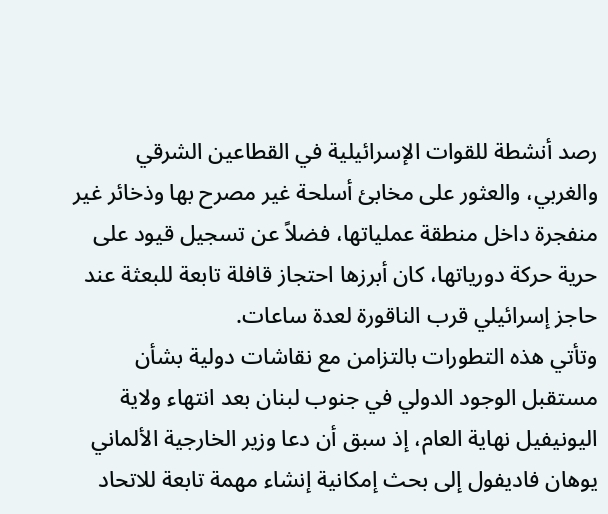رصد أنشطة للقوات الإسرائيلية في القطاعين الشرقي والغربي، والعثور على مخابئ أسلحة غير مصرح بها وذخائر غير منفجرة داخل منطقة عملياتها، فضلاً عن تسجيل قيود على حرية حركة دورياتها، كان أبرزها احتجاز قافلة تابعة للبعثة عند حاجز إسرائيلي قرب الناقورة لعدة ساعات.
وتأتي هذه التطورات بالتزامن مع نقاشات دولية بشأن مستقبل الوجود الدولي في جنوب لبنان بعد انتهاء ولاية اليونيفيل نهاية العام، إذ سبق أن دعا وزير الخارجية الألماني يوهان فاديفول إلى بحث إمكانية إنشاء مهمة تابعة للاتحاد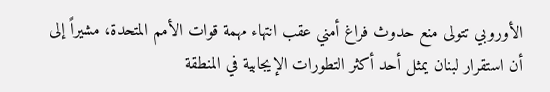الأوروبي تتولى منع حدوث فراغ أمني عقب انتهاء مهمة قوات الأمم المتحدة، مشيراً إلى أن استقرار لبنان يمثل أحد أكثر التطورات الإيجابية في المنطقة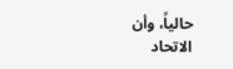حالياً، وأن الاتحاد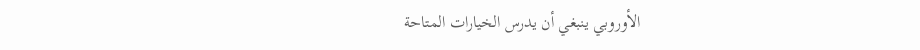الأوروبي ينبغي أن يدرس الخيارات المتاحة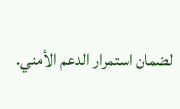لضمان استمرار الدعم الأمني.